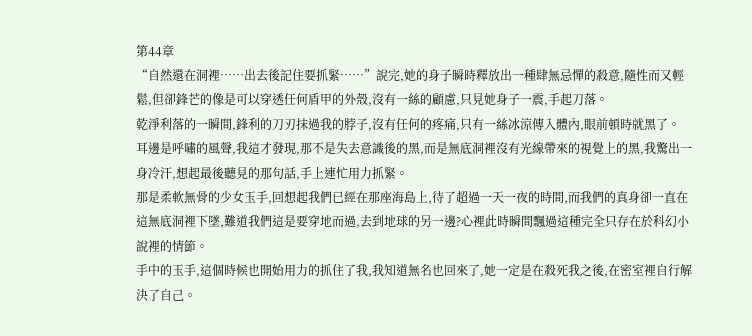第44章
“自然還在洞裡……出去後記住要抓緊……”說完,她的身子瞬時釋放出一種肆無忌憚的殺意,隨性而又輕鬆,但卻鋒芒的像是可以穿透任何盾甲的外殼,沒有一絲的顧慮,只見她身子一震,手起刀落。
乾淨利落的一瞬間,鋒利的刀刃抹過我的脖子,沒有任何的疼痛,只有一絲冰涼傳入體內,眼前頓時就黑了。
耳邊是呼嘯的風聲,我這才發現,那不是失去意識後的黑,而是無底洞裡沒有光線帶來的視覺上的黑,我驚出一身冷汗,想起最後聽見的那句話,手上連忙用力抓緊。
那是柔軟無骨的少女玉手,回想起我們已經在那座海島上,待了超過一天一夜的時間,而我們的真身卻一直在這無底洞裡下墜,難道我們這是要穿地而過,去到地球的另一邊?心裡此時瞬間飄過這種完全只存在於科幻小說裡的情節。
手中的玉手,這個時候也開始用力的抓住了我,我知道無名也回來了,她一定是在殺死我之後,在密室裡自行解決了自己。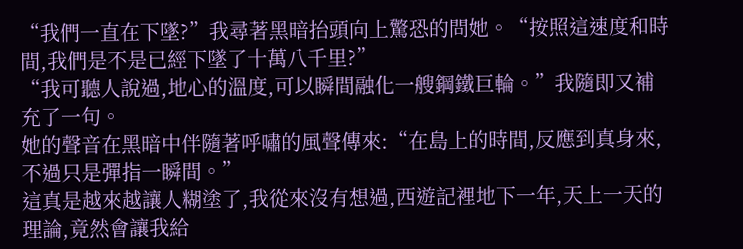“我們一直在下墜?”我尋著黑暗抬頭向上驚恐的問她。“按照這速度和時間,我們是不是已經下墜了十萬八千里?”
“我可聽人說過,地心的溫度,可以瞬間融化一艘鋼鐵巨輪。”我隨即又補充了一句。
她的聲音在黑暗中伴隨著呼嘯的風聲傳來:“在島上的時間,反應到真身來,不過只是彈指一瞬間。”
這真是越來越讓人糊塗了,我從來沒有想過,西遊記裡地下一年,天上一天的理論,竟然會讓我給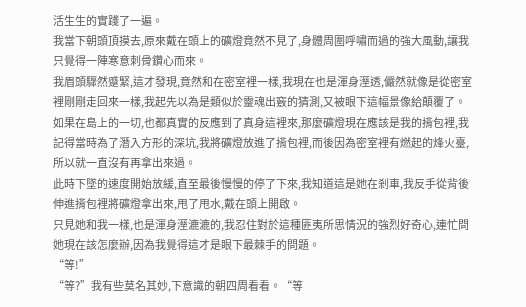活生生的實踐了一遍。
我當下朝頭頂摸去,原來戴在頭上的礦燈竟然不見了,身體周圍呼嘯而過的強大風動,讓我只覺得一陣寒意刺骨鑽心而來。
我眉頭驟然蹙緊,這才發現,竟然和在密室裡一樣,我現在也是渾身溼透,儼然就像是從密室裡剛剛走回來一樣,我起先以為是類似於靈魂出竅的猜測,又被眼下這幅景像給顛覆了。
如果在島上的一切,也都真實的反應到了真身這裡來,那麼礦燈現在應該是我的揹包裡,我記得當時為了潛入方形的深坑,我將礦燈放進了揹包裡,而後因為密室裡有燃起的烽火臺,所以就一直沒有再拿出來過。
此時下墜的速度開始放緩,直至最後慢慢的停了下來,我知道這是她在剎車,我反手從背後伸進揹包裡將礦燈拿出來,甩了甩水,戴在頭上開啟。
只見她和我一樣,也是渾身溼漉漉的,我忍住對於這種匪夷所思情況的強烈好奇心,連忙問她現在該怎麼辦,因為我覺得這才是眼下最棘手的問題。
“等!”
“等?”我有些莫名其妙,下意識的朝四周看看。“等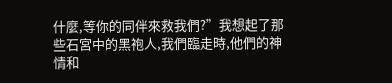什麼,等你的同伴來救我們?”我想起了那些石宮中的黑袍人,我們臨走時,他們的神情和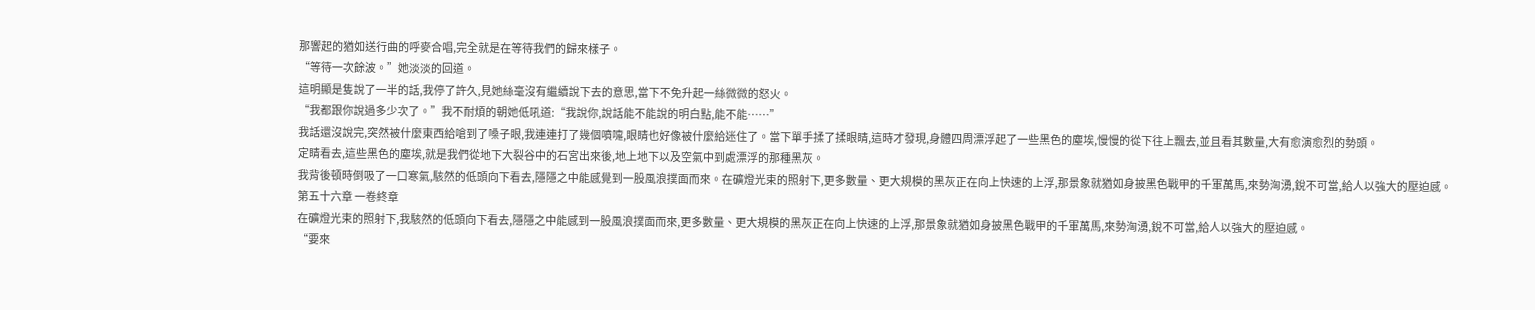那響起的猶如送行曲的呼麥合唱,完全就是在等待我們的歸來樣子。
“等待一次餘波。”她淡淡的回道。
這明顯是隻說了一半的話,我停了許久,見她絲毫沒有繼續說下去的意思,當下不免升起一絲微微的怒火。
“我都跟你說過多少次了。”我不耐煩的朝她低吼道:“我說你,說話能不能說的明白點,能不能……”
我話還沒說完,突然被什麼東西給嗆到了嗓子眼,我連連打了幾個噴嚏,眼睛也好像被什麼給迷住了。當下單手揉了揉眼睛,這時才發現,身體四周漂浮起了一些黑色的塵埃,慢慢的從下往上飄去,並且看其數量,大有愈演愈烈的勢頭。
定睛看去,這些黑色的塵埃,就是我們從地下大裂谷中的石宮出來後,地上地下以及空氣中到處漂浮的那種黑灰。
我背後頓時倒吸了一口寒氣,駭然的低頭向下看去,隱隱之中能感覺到一股風浪撲面而來。在礦燈光束的照射下,更多數量、更大規模的黑灰正在向上快速的上浮,那景象就猶如身披黑色戰甲的千軍萬馬,來勢洶湧,銳不可當,給人以強大的壓迫感。
第五十六章 一卷終章
在礦燈光束的照射下,我駭然的低頭向下看去,隱隱之中能感到一股風浪撲面而來,更多數量、更大規模的黑灰正在向上快速的上浮,那景象就猶如身披黑色戰甲的千軍萬馬,來勢洶湧,銳不可當,給人以強大的壓迫感。
“要來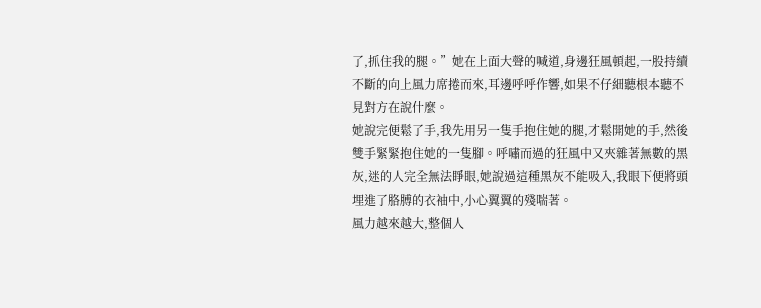了,抓住我的腿。”她在上面大聲的喊道,身邊狂風頓起,一股持續不斷的向上風力席捲而來,耳邊呼呼作響,如果不仔細聽根本聽不見對方在說什麼。
她說完便鬆了手,我先用另一隻手抱住她的腿,才鬆開她的手,然後雙手緊緊抱住她的一隻腳。呼嘯而過的狂風中又夾雜著無數的黑灰,迷的人完全無法睜眼,她說過這種黑灰不能吸入,我眼下便將頭埋進了胳膊的衣袖中,小心翼翼的殘喘著。
風力越來越大,整個人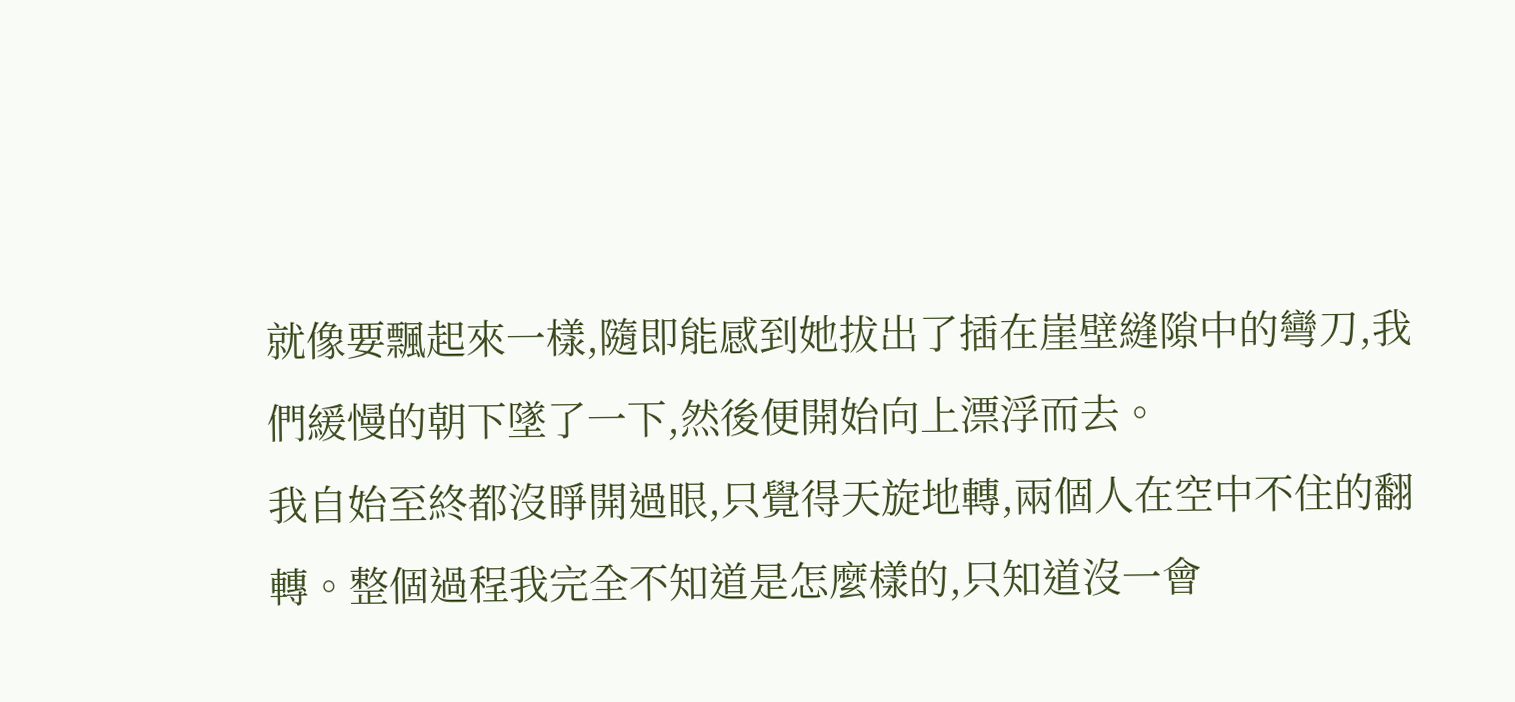就像要飄起來一樣,隨即能感到她拔出了插在崖壁縫隙中的彎刀,我們緩慢的朝下墜了一下,然後便開始向上漂浮而去。
我自始至終都沒睜開過眼,只覺得天旋地轉,兩個人在空中不住的翻轉。整個過程我完全不知道是怎麼樣的,只知道沒一會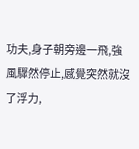功夫,身子朝旁邊一飛,強風驟然停止,感覺突然就沒了浮力,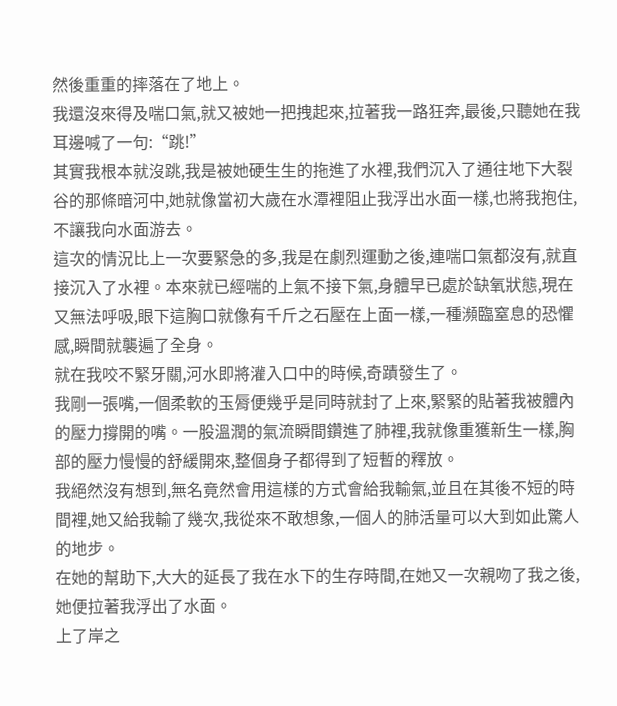然後重重的摔落在了地上。
我還沒來得及喘口氣,就又被她一把拽起來,拉著我一路狂奔,最後,只聽她在我耳邊喊了一句:“跳!”
其實我根本就沒跳,我是被她硬生生的拖進了水裡,我們沉入了通往地下大裂谷的那條暗河中,她就像當初大歲在水潭裡阻止我浮出水面一樣,也將我抱住,不讓我向水面游去。
這次的情況比上一次要緊急的多,我是在劇烈運動之後,連喘口氣都沒有,就直接沉入了水裡。本來就已經喘的上氣不接下氣,身體早已處於缺氧狀態,現在又無法呼吸,眼下這胸口就像有千斤之石壓在上面一樣,一種瀕臨窒息的恐懼感,瞬間就襲遍了全身。
就在我咬不緊牙關,河水即將灌入口中的時候,奇蹟發生了。
我剛一張嘴,一個柔軟的玉脣便幾乎是同時就封了上來,緊緊的貼著我被體內的壓力撐開的嘴。一股溫潤的氣流瞬間鑽進了肺裡,我就像重獲新生一樣,胸部的壓力慢慢的舒緩開來,整個身子都得到了短暫的釋放。
我絕然沒有想到,無名竟然會用這樣的方式會給我輸氣,並且在其後不短的時間裡,她又給我輸了幾次,我從來不敢想象,一個人的肺活量可以大到如此驚人的地步。
在她的幫助下,大大的延長了我在水下的生存時間,在她又一次親吻了我之後,她便拉著我浮出了水面。
上了岸之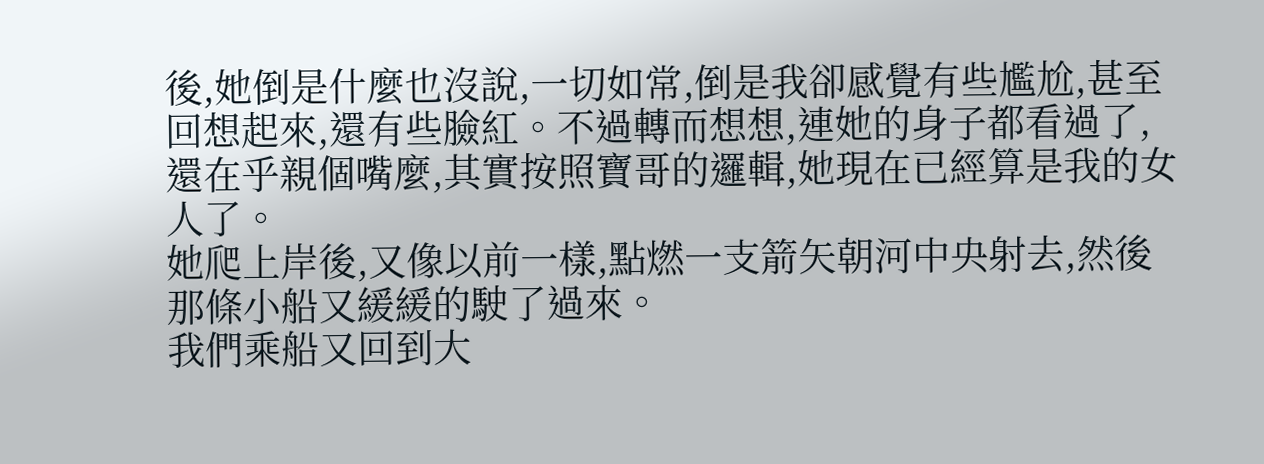後,她倒是什麼也沒說,一切如常,倒是我卻感覺有些尷尬,甚至回想起來,還有些臉紅。不過轉而想想,連她的身子都看過了,還在乎親個嘴麼,其實按照寶哥的邏輯,她現在已經算是我的女人了。
她爬上岸後,又像以前一樣,點燃一支箭矢朝河中央射去,然後那條小船又緩緩的駛了過來。
我們乘船又回到大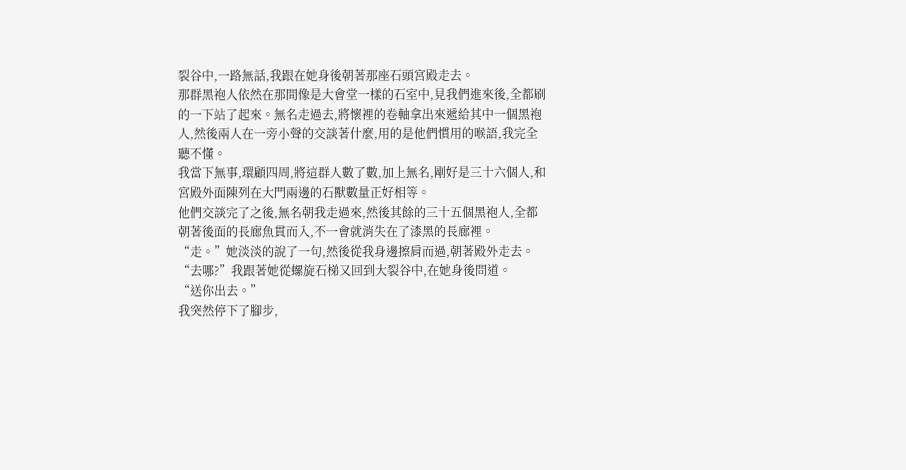裂谷中,一路無話,我跟在她身後朝著那座石頭宮殿走去。
那群黑袍人依然在那間像是大會堂一樣的石室中,見我們進來後,全都刷的一下站了起來。無名走過去,將懷裡的卷軸拿出來遞給其中一個黑袍人,然後兩人在一旁小聲的交談著什麼,用的是他們慣用的喉語,我完全聽不懂。
我當下無事,環顧四周,將這群人數了數,加上無名,剛好是三十六個人,和宮殿外面陳列在大門兩邊的石獸數量正好相等。
他們交談完了之後,無名朝我走過來,然後其餘的三十五個黑袍人,全都朝著後面的長廊魚貫而入,不一會就消失在了漆黑的長廊裡。
“走。”她淡淡的說了一句,然後從我身邊擦肩而過,朝著殿外走去。
“去哪?”我跟著她從螺旋石梯又回到大裂谷中,在她身後問道。
“送你出去。”
我突然停下了腳步,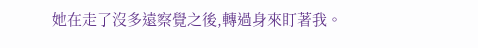她在走了沒多遠察覺之後,轉過身來盯著我。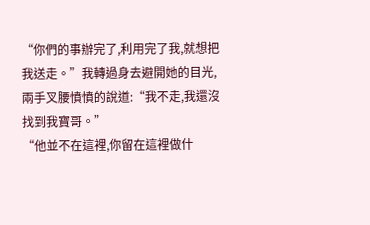“你們的事辦完了,利用完了我,就想把我送走。”我轉過身去避開她的目光,兩手叉腰憤憤的說道:“我不走,我還沒找到我寶哥。”
“他並不在這裡,你留在這裡做什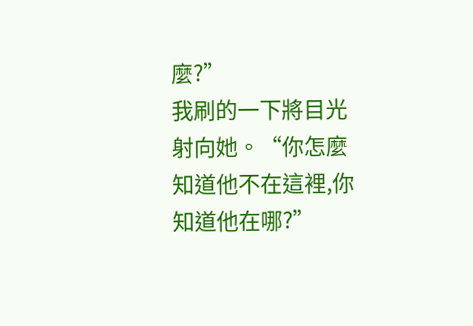麼?”
我刷的一下將目光射向她。“你怎麼知道他不在這裡,你知道他在哪?”